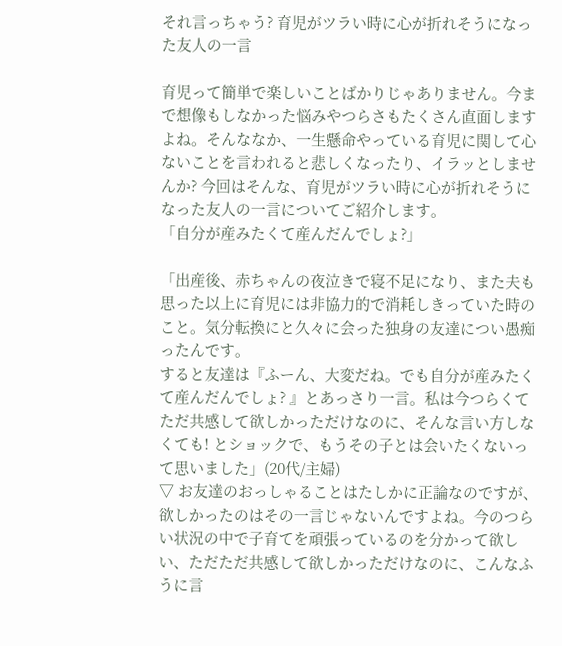それ言っちゃう? 育児がツラい時に心が折れそうになった友人の一言

育児って簡単で楽しいことばかりじゃありません。今まで想像もしなかった悩みやつらさもたくさん直面しますよね。そんななか、一生懸命やっている育児に関して心ないことを言われると悲しくなったり、イラッとしませんか? 今回はそんな、育児がツラい時に心が折れそうになった友人の一言についてご紹介します。
「自分が産みたくて産んだんでしょ?」

「出産後、赤ちゃんの夜泣きで寝不足になり、また夫も思った以上に育児には非協力的で消耗しきっていた時のこと。気分転換にと久々に会った独身の友達につい愚痴ったんです。
すると友達は『ふーん、大変だね。でも自分が産みたくて産んだんでしょ? 』とあっさり一言。私は今つらくてただ共感して欲しかっただけなのに、そんな言い方しなくても! とショックで、もうその子とは会いたくないって思いました」(20代/主婦)
▽ お友達のおっしゃることはたしかに正論なのですが、欲しかったのはその一言じゃないんですよね。今のつらい状況の中で子育てを頑張っているのを分かって欲しい、ただただ共感して欲しかっただけなのに、こんなふうに言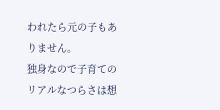われたら元の子もありません。
独身なので子育てのリアルなつらさは想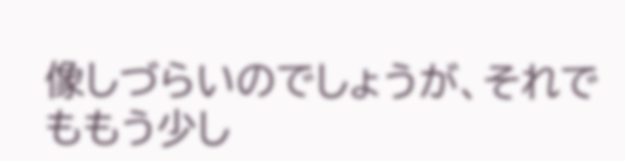像しづらいのでしょうが、それでももう少し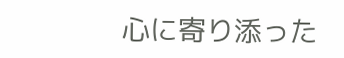心に寄り添った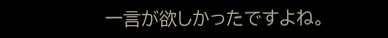一言が欲しかったですよね。